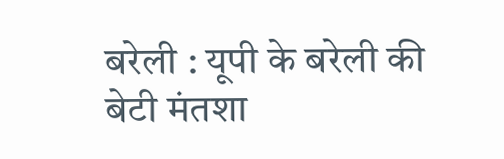बरेली : यूपी के बरेली की बेटी मंतशा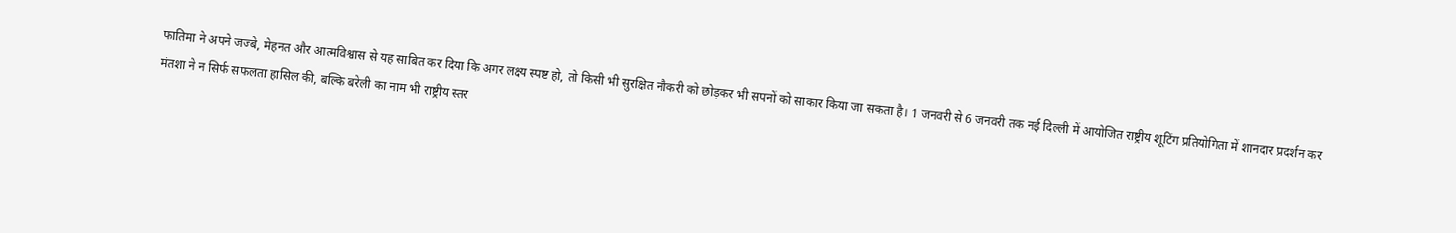फातिमा ने अपने जज्बे, मेहनत और आत्मविश्वास से यह साबित कर दिया कि अगर लक्ष्य स्पष्ट हो, तो किसी भी सुरक्षित नौकरी को छोड़कर भी सपनों को साकार किया जा सकता है। 1 जनवरी से 6 जनवरी तक नई दिल्ली में आयोजित राष्ट्रीय शूटिंग प्रतियोगिता में शानदार प्रदर्शन कर मंतशा ने न सिर्फ सफलता हासिल की, बल्कि बरेली का नाम भी राष्ट्रीय स्तर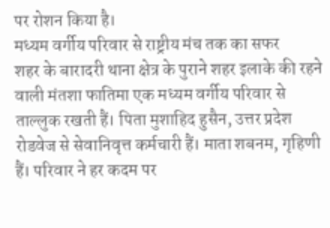पर रोशन किया है।
मध्यम वर्गीय परिवार से राष्ट्रीय मंच तक का सफर
शहर के बारादरी थाना क्षेत्र के पुराने शहर इलाके की रहने वाली मंतशा फातिमा एक मध्यम वर्गीय परिवार से ताल्लुक रखती हैं। पिता मुशाहिद हुसैन, उत्तर प्रदेश रोडवेज से सेवानिवृत्त कर्मचारी हैं। माता शबनम, गृहिणी हैं। परिवार ने हर कदम पर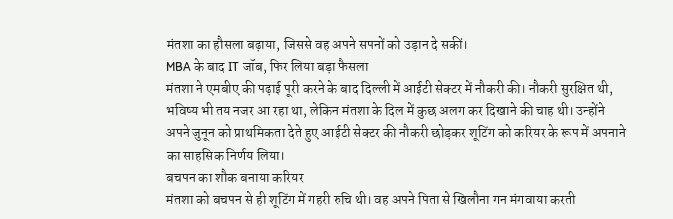मंतशा का हौसला बढ़ाया, जिससे वह अपने सपनों को उड़ान दे सकीं।
MBA के बाद IT जॉब, फिर लिया बड़ा फैसला
मंतशा ने एमबीए की पढ़ाई पूरी करने के बाद दिल्ली में आईटी सेक्टर में नौकरी की। नौकरी सुरक्षित थी, भविष्य भी तय नजर आ रहा था, लेकिन मंतशा के दिल में कुछ अलग कर दिखाने की चाह थी। उन्होंने अपने जुनून को प्राथमिकता देते हुए आईटी सेक्टर की नौकरी छोड़कर शूटिंग को करियर के रूप में अपनाने का साहसिक निर्णय लिया।
बचपन का शौक बनाया करियर
मंतशा को बचपन से ही शूटिंग में गहरी रुचि थी। वह अपने पिता से खिलौना गन मंगवाया करती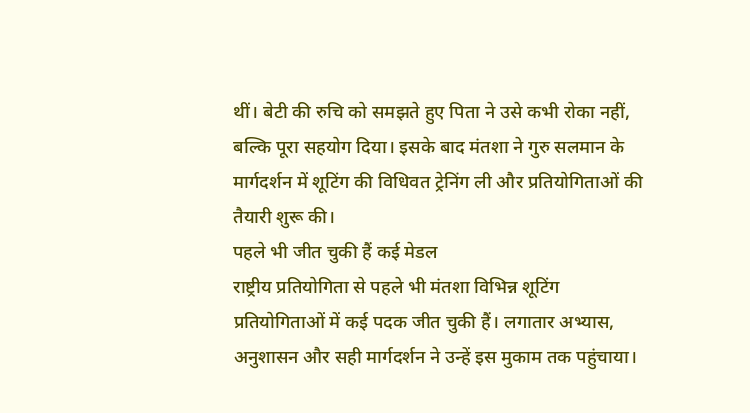थीं। बेटी की रुचि को समझते हुए पिता ने उसे कभी रोका नहीं, बल्कि पूरा सहयोग दिया। इसके बाद मंतशा ने गुरु सलमान के मार्गदर्शन में शूटिंग की विधिवत ट्रेनिंग ली और प्रतियोगिताओं की तैयारी शुरू की।
पहले भी जीत चुकी हैं कई मेडल
राष्ट्रीय प्रतियोगिता से पहले भी मंतशा विभिन्न शूटिंग प्रतियोगिताओं में कई पदक जीत चुकी हैं। लगातार अभ्यास, अनुशासन और सही मार्गदर्शन ने उन्हें इस मुकाम तक पहुंचाया।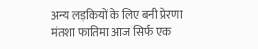अन्य लड़कियों के लिए बनी प्रेरणा
मंतशा फातिमा आज सिर्फ एक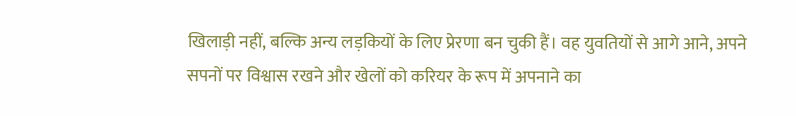खिलाड़ी नहीं, बल्कि अन्य लड़कियों के लिए प्रेरणा बन चुकी हैं। वह युवतियों से आगे आने, अपने सपनों पर विश्वास रखने और खेलों को करियर के रूप में अपनाने का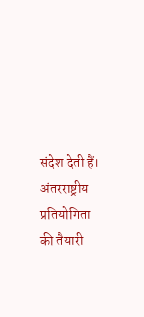संदेश देती हैं।
अंतरराष्ट्रीय प्रतियोगिता की तैयारी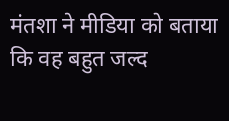मंतशा ने मीडिया को बताया कि वह बहुत जल्द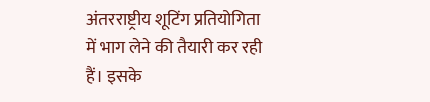अंतरराष्ट्रीय शूटिंग प्रतियोगिता में भाग लेने की तैयारी कर रही हैं। इसके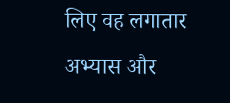लिए वह लगातार अभ्यास और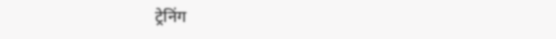ट्रेनिंग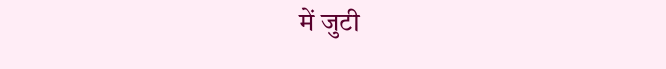में जुटी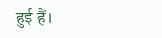हुई हैं।